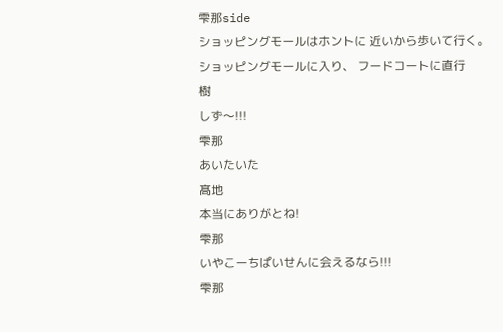雫那side
ショッピングモールはホントに 近いから歩いて行く。
ショッピングモールに入り、 フードコートに直行
樹
しず〜!!!
雫那
あいたいた
髙地
本当にありがとね!
雫那
いやこーちぱいせんに会えるなら!!!
雫那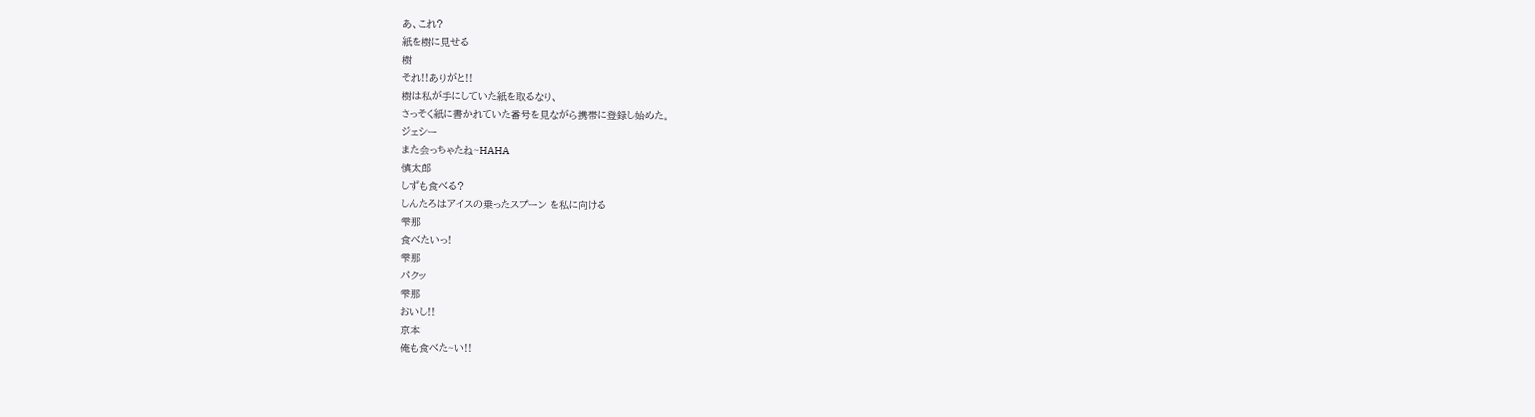あ、これ?
紙を樹に見せる
樹
それ!!ありがと!!
樹は私が手にしていた紙を取るなり、
さっそく紙に書かれていた番号を見ながら携帯に登録し始めた。
ジェシー
また会っちゃたね~HAHA
慎太郎
しずも食べる?
しんたろはアイスの乗ったスプーン を私に向ける
雫那
食べたいっ!
雫那
パクッ
雫那
おいし!!
京本
俺も食べた~い!!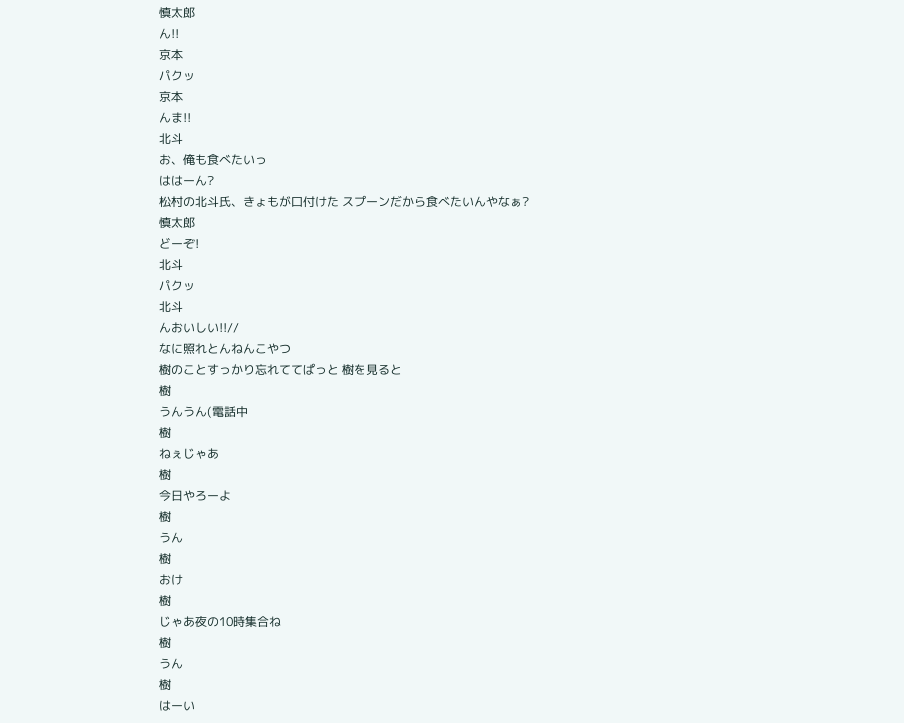慎太郎
ん!!
京本
パクッ
京本
んま!!
北斗
お、俺も食べたいっ
ははーん?
松村の北斗氏、きょもが口付けた スプーンだから食べたいんやなぁ?
慎太郎
どーぞ!
北斗
パクッ
北斗
んおいしい!!//
なに照れとんねんこやつ
樹のことすっかり忘れててぱっと 樹を見ると
樹
うんうん(電話中
樹
ねぇじゃあ
樹
今日やろーよ
樹
うん
樹
おけ
樹
じゃあ夜の10時集合ね
樹
うん
樹
はーい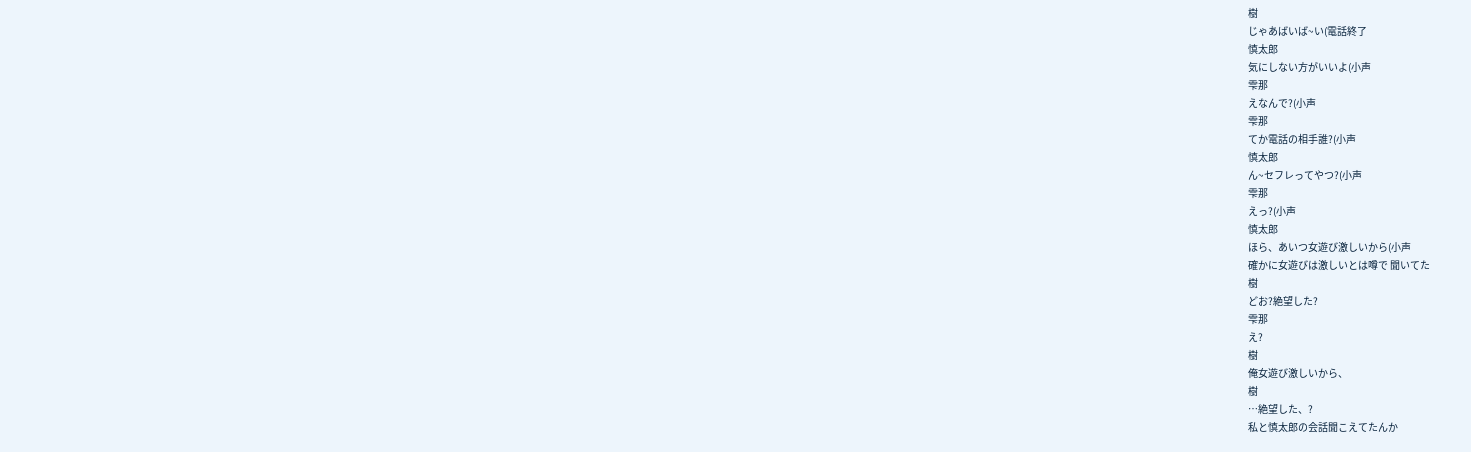樹
じゃあばいば~い(電話終了
慎太郎
気にしない方がいいよ(小声
雫那
えなんで?(小声
雫那
てか電話の相手誰?(小声
慎太郎
ん~セフレってやつ?(小声
雫那
えっ?(小声
慎太郎
ほら、あいつ女遊び激しいから(小声
確かに女遊びは激しいとは噂で 聞いてた
樹
どお?絶望した?
雫那
え?
樹
俺女遊び激しいから、
樹
…絶望した、?
私と慎太郎の会話聞こえてたんか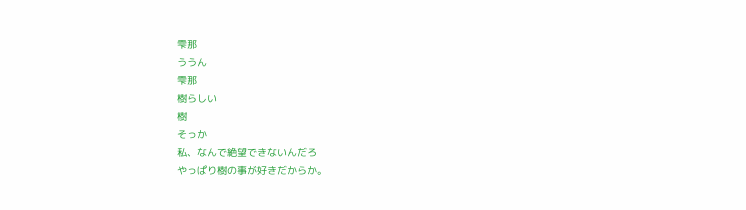雫那
ううん
雫那
樹らしい
樹
そっか
私、なんで絶望できないんだろ
やっぱり樹の事が好きだからか。